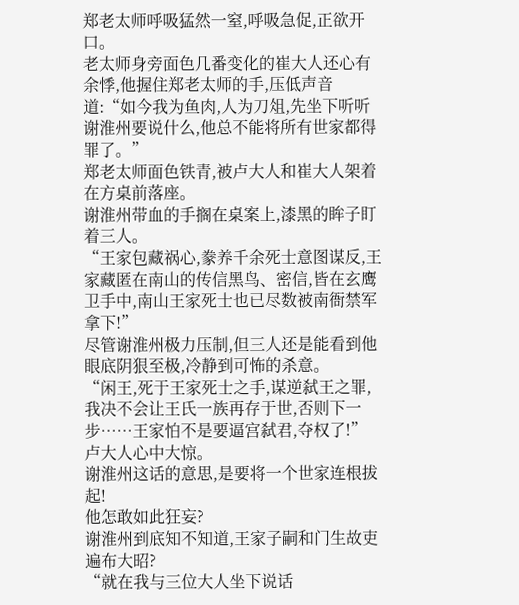郑老太师呼吸猛然一窒,呼吸急促,正欲开口。
老太师身旁面色几番变化的崔大人还心有余悸,他握住郑老太师的手,压低声音道:“如今我为鱼肉,人为刀俎,先坐下听听谢淮州要说什么,他总不能将所有世家都得罪了。”
郑老太师面色铁青,被卢大人和崔大人架着在方桌前落座。
谢淮州带血的手搁在桌案上,漆黑的眸子盯着三人。
“王家包藏祸心,豢养千余死士意图谋反,王家藏匿在南山的传信黑鸟、密信,皆在玄鹰卫手中,南山王家死士也已尽数被南衙禁军拿下!”
尽管谢淮州极力压制,但三人还是能看到他眼底阴狠至极,冷静到可怖的杀意。
“闲王,死于王家死士之手,谋逆弑王之罪,我决不会让王氏一族再存于世,否则下一步……王家怕不是要逼宫弑君,夺权了!”
卢大人心中大惊。
谢淮州这话的意思,是要将一个世家连根拔起!
他怎敢如此狂妄?
谢淮州到底知不知道,王家子嗣和门生故吏遍布大昭?
“就在我与三位大人坐下说话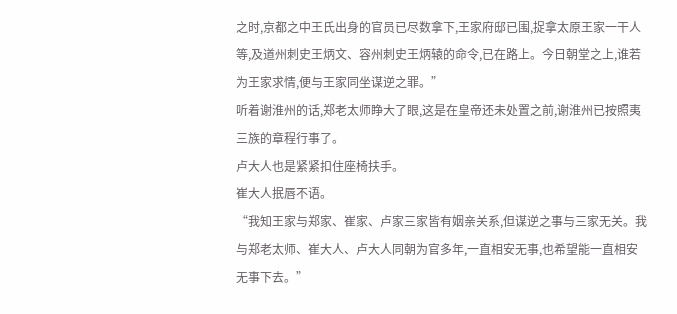之时,京都之中王氏出身的官员已尽数拿下,王家府邸已围,捉拿太原王家一干人等,及道州刺史王炳文、容州刺史王炳辕的命令,已在路上。今日朝堂之上,谁若为王家求情,便与王家同坐谋逆之罪。”
听着谢淮州的话,郑老太师睁大了眼,这是在皇帝还未处置之前,谢淮州已按照夷三族的章程行事了。
卢大人也是紧紧扣住座椅扶手。
崔大人抿唇不语。
“我知王家与郑家、崔家、卢家三家皆有姻亲关系,但谋逆之事与三家无关。我与郑老太师、崔大人、卢大人同朝为官多年,一直相安无事,也希望能一直相安无事下去。”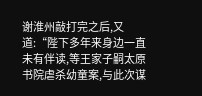谢淮州敲打完之后,又道:“陛下多年来身边一直未有伴读,等王家子嗣太原书院虐杀幼童案,与此次谋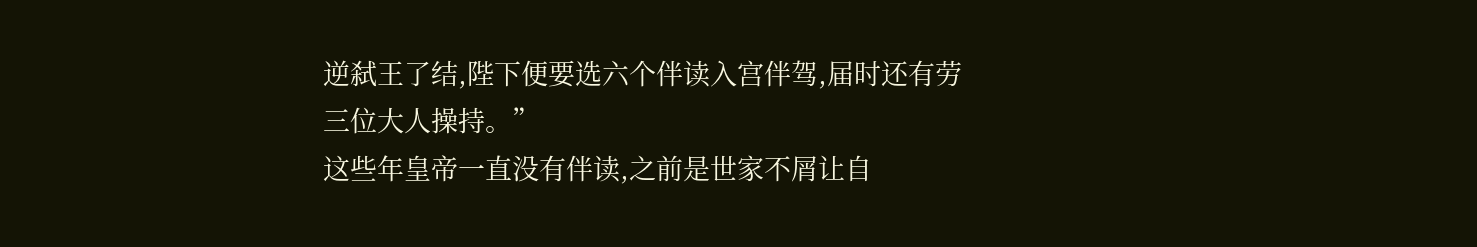逆弑王了结,陛下便要选六个伴读入宫伴驾,届时还有劳三位大人操持。”
这些年皇帝一直没有伴读,之前是世家不屑让自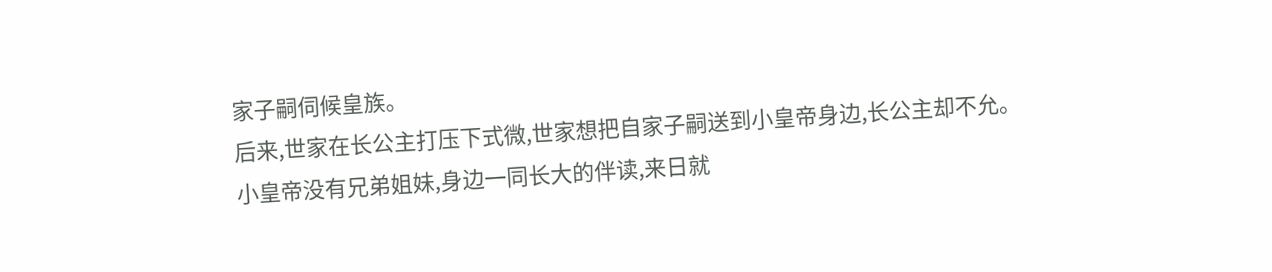家子嗣伺候皇族。
后来,世家在长公主打压下式微,世家想把自家子嗣送到小皇帝身边,长公主却不允。
小皇帝没有兄弟姐妹,身边一同长大的伴读,来日就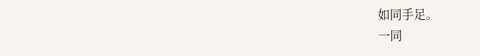如同手足。
一同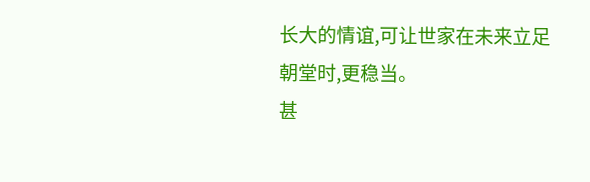长大的情谊,可让世家在未来立足朝堂时,更稳当。
甚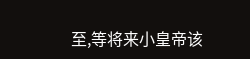至,等将来小皇帝该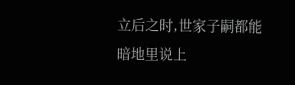立后之时,世家子嗣都能暗地里说上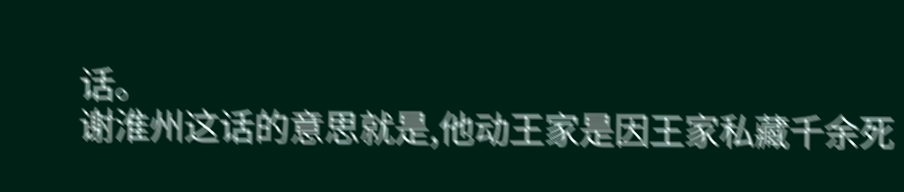话。
谢淮州这话的意思就是,他动王家是因王家私藏千余死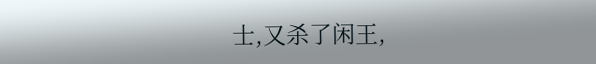士,又杀了闲王,